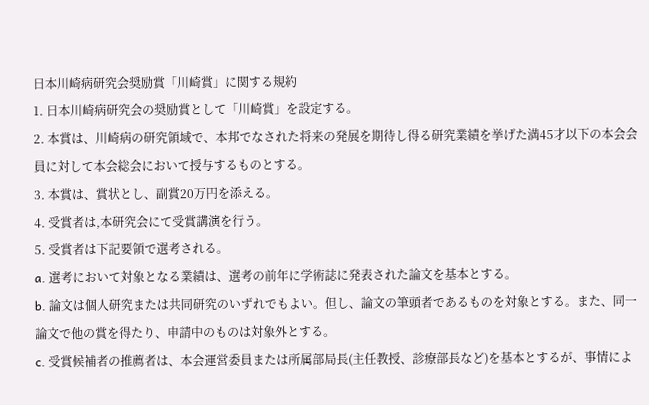日本川崎病研究会奨励賞「川崎賞」に関する規約
1. 日本川崎病研究会の奨励賞として「川崎賞」を設定する。
2. 本賞は、川崎病の研究領域で、本邦でなされた将来の発展を期待し得る研究業績を挙げた満45才以下の本会会員に対して本会総会において授与するものとする。
3. 本賞は、賞状とし、副賞20万円を添える。
4. 受賞者は,本研究会にて受賞講演を行う。
5. 受賞者は下記要領で選考される。
a. 選考において対象となる業績は、選考の前年に学術誌に発表された論文を基本とする。
b. 論文は個人研究または共同研究のいずれでもよい。但し、論文の筆頭者であるものを対象とする。また、同一論文で他の賞を得たり、申請中のものは対象外とする。
c. 受賞候補者の推薦者は、本会運営委員または所属部局長(主任教授、診療部長など)を基本とするが、事情によ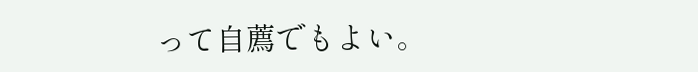って自薦でもよい。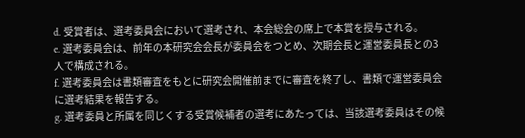d. 受賞者は、選考委員会において選考され、本会総会の席上で本賞を授与される。
e. 選考委員会は、前年の本研究会会長が委員会をつとめ、次期会長と運営委員長との3人で構成される。
f. 選考委員会は書類審査をもとに研究会開催前までに審査を終了し、書類で運営委員会に選考結果を報告する。
g. 選考委員と所属を同じくする受賞候補者の選考にあたっては、当該選考委員はその候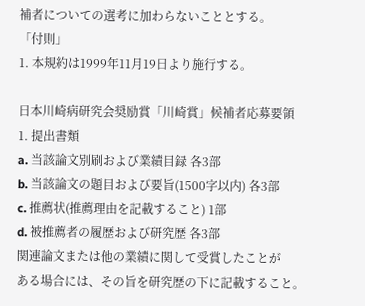補者についての選考に加わらないこととする。
「付則」
1. 本規約は1999年11月19日より施行する。

日本川崎病研究会奨励賞「川崎賞」候補者応募要領
1. 提出書類
a. 当該論文別刷および業績目録 各3部
b. 当該論文の題目および要旨(1500字以内) 各3部
c. 推薦状(推薦理由を記載すること) 1部
d. 被推薦者の履歴および研究歴 各3部
関連論文または他の業績に関して受賞したことが
ある場合には、その旨を研究歴の下に記載すること。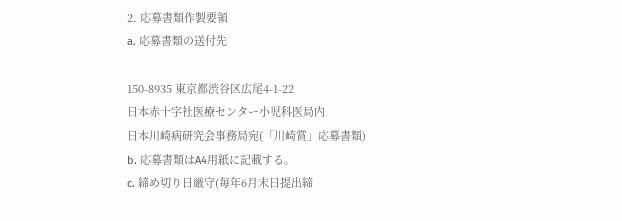2. 応募書類作製要領
a. 応募書類の送付先

150-8935 東京都渋谷区広尾4-1-22
日本赤十字社医療センター小児科医局内
日本川崎病研究会事務局宛(「川崎賞」応募書類)
b. 応募書類はA4用紙に記載する。
c. 締め切り日厳守(毎年6月末日提出締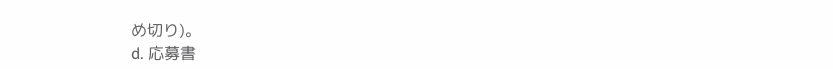め切り)。
d. 応募書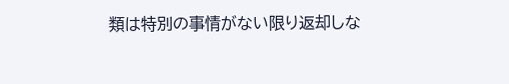類は特別の事情がない限り返却しな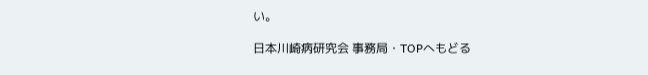い。

日本川崎病研究会 事務局・TOPへもどる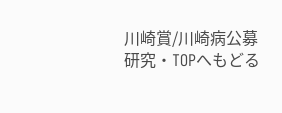川崎賞/川崎病公募研究・TOPへもどる